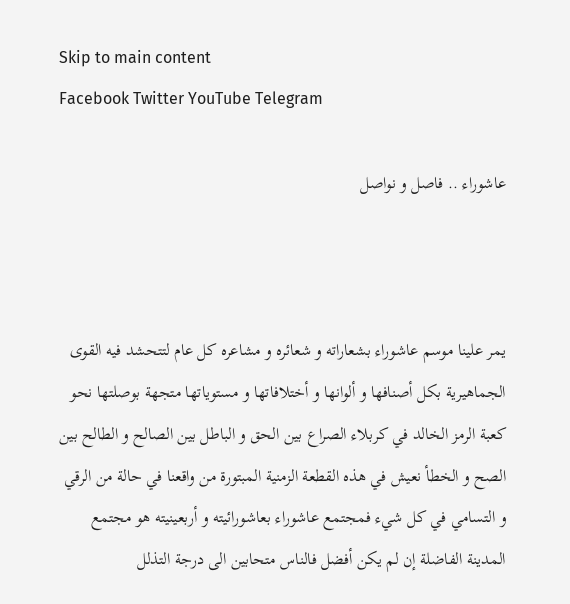Skip to main content
Facebook Twitter YouTube Telegram

عاشوراء .. فاصل و نواصل



يمر علينا موسم عاشوراء بشعاراته و شعائره و مشاعره كل عام لتتحشد فيه القوى الجماهيرية بكل أصنافها و ألوانها و أختلافاتها و مستوياتها متجهة بوصلتها نحو كعبة الرمز الخالد في كربلاء الصراع بين الحق و الباطل بين الصالح و الطالح بين الصح و الخطأ نعيش في هذه القطعة الزمنية المبتورة من واقعنا في حالة من الرقي و التسامي في كل شيء فمجتمع عاشوراء بعاشورائيته و أربعينيته هو مجتمع المدينة الفاضلة إن لم يكن أفضل فالناس متحابين الى درجة التذلل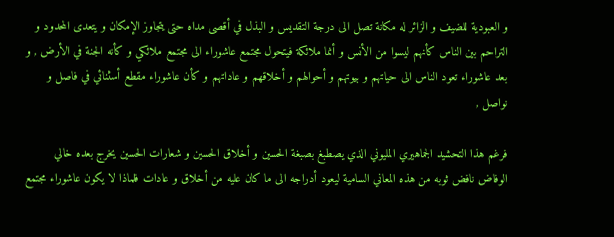و العبودية للضيف و الزائر له مكانة تصل الى درجة التقديس و البذل في أقصى مداه حتى يتجاوز الإمكان و يتعدى المحدود و التراحم بين الناس كأنهم ليسوا من الأنس و أنما ملائكة فيتحول مجتمع عاشوراء الى مجتمع ملائكي و كأنه الجنة في الأرض , و بعد عاشوراء تعود الناس الى حياتهم و بيوتهم و أحوالهم و أخلاقهم و عاداتهم و كأن عاشوراء مقطع أسثنائي في فاصل و نواصل ,

فرغم هذا التحشيد الجماهيري المليوني الذي يصطبغ بصبغة الحسين و أخلاق الحسين و شعارات الحسين يخرج بعده خالي الوفاض نافض ثوبه من هذه المعاني السامية ليعود أدراجه الى ما كان عليه من أخلاق و عادات فلماذا لا يكون عاشوراء مجتمع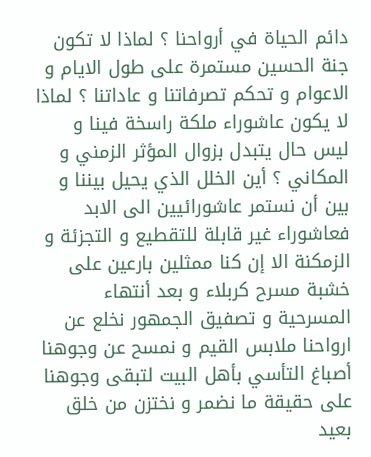دائم الحياة في أرواحنا ؟ لماذا لا تكون جنة الحسين مستمرة على طول الايام و الاعوام و تحكم تصرفاتنا و عاداتنا ؟ لماذا لا يكون عاشوراء ملكة راسخة فينا و ليس حال يتبدل بزوال المؤثر الزمني و المكاني ؟ أين الخلل الذي يحيل بيننا و بين أن نستمر عاشورائيين الى الابد فعاشوراء غير قابلة للتقطيع و التجزئة و الزمكنة الا إن كنا ممثلين بارعين على خشبة مسرح كربلاء و بعد أنتهاء المسرحية و تصفيق الجمهور نخلع عن ارواحنا ملابس القيم و نمسح عن وجوهنا أصباغ التأسي بأهل البيت لتبقى وجوهنا على حقيقة ما نضمر و نختزن من خلق بعيد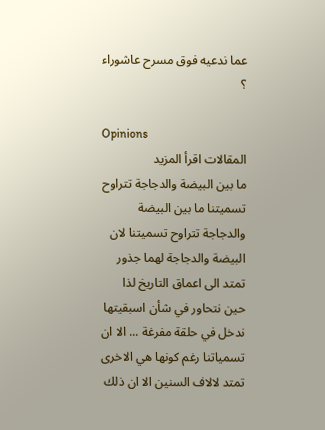عما ندعيه فوق مسرح عاشوراء ؟

Opinions
المقالات اقرأ المزيد
ما بين البيضة والدجاجة تتراوح تسميتنا ما بين البيضة والدجاجة تتراوح تسميتنا لان البيضة والدجاجة لهما جذور تمتد الى اعماق التاريخ لذا حين نتحاور في شأن اسبقيتها ندخل في حلقة مفرغة ... الا ان تسمياتنا رغم كونها هي الاخرى تمتد لالاف السنين الا ان ذلك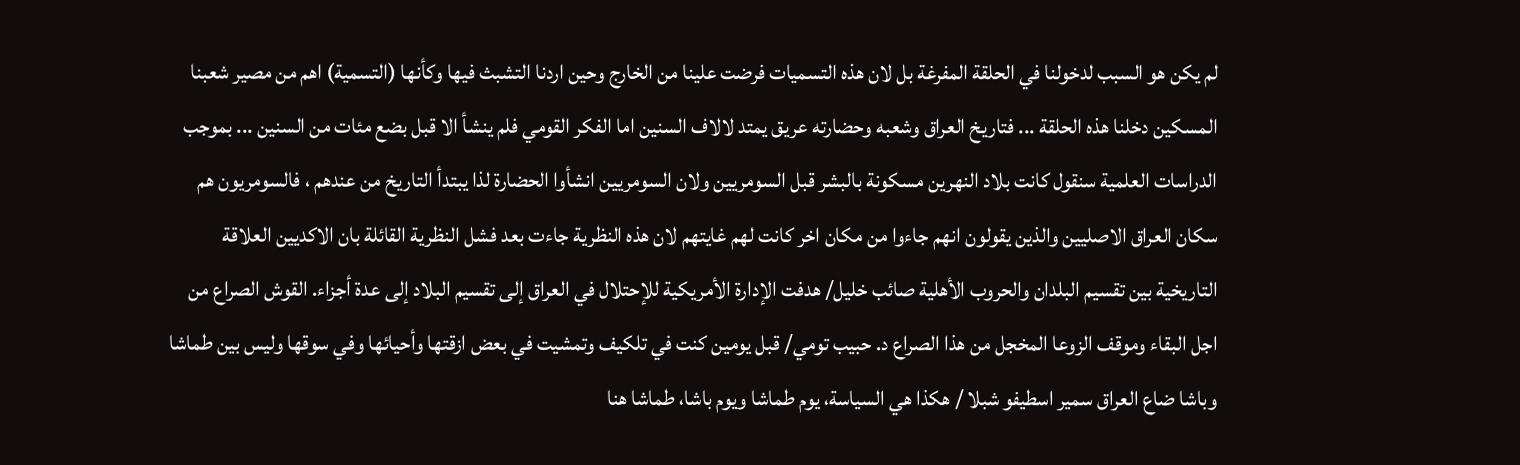لم يكن هو السبب لدخولنا في الحلقة المفرغة بل لان هذه التسميات فرضت علينا من الخارج وحين اردنا التشبث فيها وكأنها (التسمية) اهم من مصير شعبنا المسكين دخلنا هذه الحلقة ... فتاريخ العراق وشعبه وحضارته عريق يمتد لالاف السنين اما الفكر القومي فلم ينشأ الا قبل بضع مئات من السنين ... بموجب الدراسات العلمية سنقول كانت بلاد النهرين مسكونة بالبشر قبل السومريين ولان السومريين انشأوا الحضارة لذا يبتدأ التاريخ من عندهم ، فالسومريون هم سكان العراق الاصليين والذين يقولون انهم جاءوا من مكان اخر كانت لهم غايتهم لان هذه النظرية جاءت بعد فشل النظرية القائلة بان الاكديين العلاقة التاريخية بين تقسيم البلدان والحروب الأهلية صائب خليل/ هدفت الإدارة الأمريكية للإحتلال في العراق إلى تقسيم البلاد إلى عدة أجزاء. القوش الصراع من اجل البقاء وموقف الزوعا المخجل من هذا الصراع د. حبيب تومي/ قبل يومين كنت في تلكيف وتمشيت في بعض ازقتها وأحيائها وفي سوقها وليس بين طماشا وباشا ضاع العراق سمير اسطيفو شبلا / هكذا هي السياسة، يوم طماشا ويوم باشا، طماشا هنا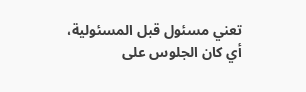تعني مسئول قبل المسئولية، أي كان الجلوس على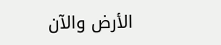الأرض والآن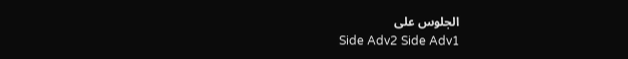الجلوس على
Side Adv2 Side Adv1